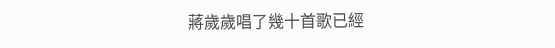蔣歲歲唱了幾十首歌已經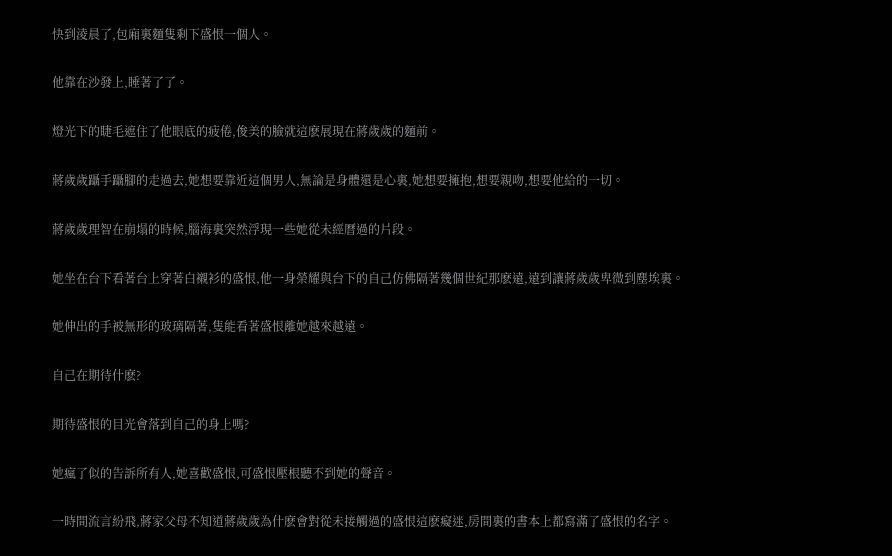快到淩晨了,包廂裏麵隻剩下盛恨一個人。

他靠在沙發上,睡著了了。

燈光下的睫毛遮住了他眼底的疲倦,俊美的臉就這麽展現在蔣歲歲的麵前。

蔣歲歲躡手躡腳的走過去,她想要靠近這個男人,無論是身體還是心裏,她想要擁抱,想要親吻,想要他給的一切。

蔣歲歲理智在崩塌的時候,腦海裏突然浮現一些她從未經曆過的片段。

她坐在台下看著台上穿著白襯衫的盛恨,他一身榮耀與台下的自己仿佛隔著幾個世紀那麽遠,遠到讓蔣歲歲卑微到塵埃裏。

她伸出的手被無形的玻璃隔著,隻能看著盛恨離她越來越遠。

自己在期待什麽?

期待盛恨的目光會落到自己的身上嗎?

她瘋了似的告訴所有人,她喜歡盛恨,可盛恨壓根聽不到她的聲音。

一時間流言紛飛,蔣家父母不知道蔣歲歲為什麽會對從未接觸過的盛恨這麽癡迷,房間裏的書本上都寫滿了盛恨的名字。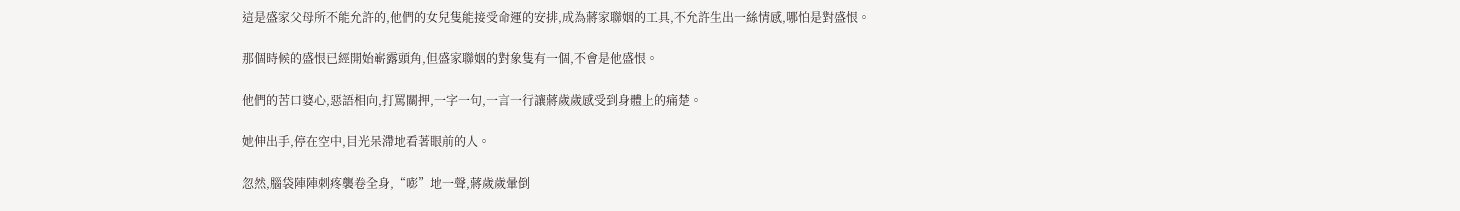這是盛家父母所不能允許的,他們的女兒隻能接受命運的安排,成為蔣家聯姻的工具,不允許生出一絲情感,哪怕是對盛恨。

那個時候的盛恨已經開始嶄露頭角,但盛家聯姻的對象隻有一個,不會是他盛恨。

他們的苦口婆心,惡語相向,打罵關押,一字一句,一言一行讓蔣歲歲感受到身體上的痛楚。

她伸出手,停在空中,目光呆滯地看著眼前的人。

忽然,腦袋陣陣刺疼襲卷全身,“嘭”地一聲,蔣歲歲暈倒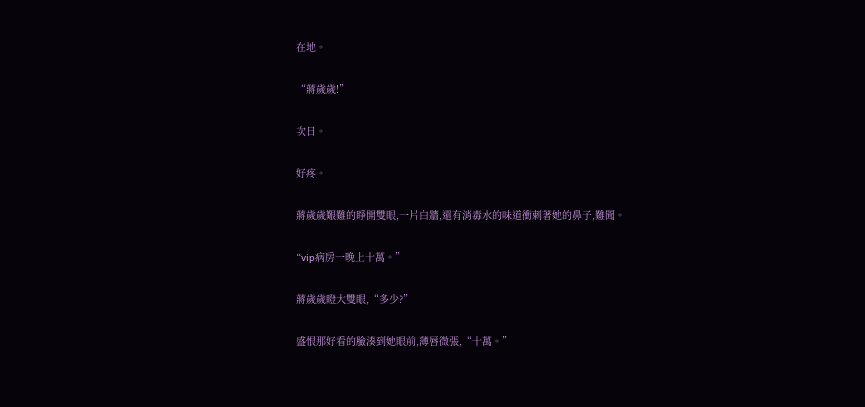在地。

“蔣歲歲!”

次日。

好疼。

蔣歲歲艱難的睜開雙眼,一片白牆,還有消毒水的味道衝刺著她的鼻子,難聞。

“vip病房一晚上十萬。”

蔣歲歲瞪大雙眼,“多少?”

盛恨那好看的臉湊到她眼前,薄唇微張,“十萬。”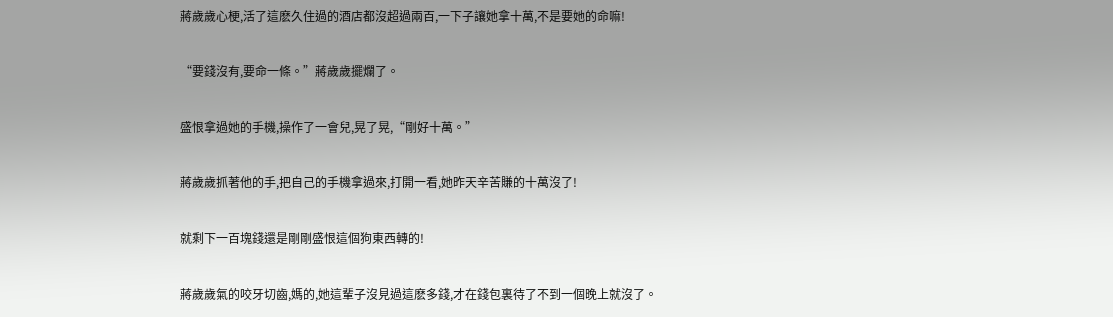蔣歲歲心梗,活了這麽久住過的酒店都沒超過兩百,一下子讓她拿十萬,不是要她的命嘛!

“要錢沒有,要命一條。”蔣歲歲擺爛了。

盛恨拿過她的手機,操作了一會兒,晃了晃,“剛好十萬。”

蔣歲歲抓著他的手,把自己的手機拿過來,打開一看,她昨天辛苦賺的十萬沒了!

就剩下一百塊錢還是剛剛盛恨這個狗東西轉的!

蔣歲歲氣的咬牙切齒,媽的,她這輩子沒見過這麽多錢,才在錢包裏待了不到一個晚上就沒了。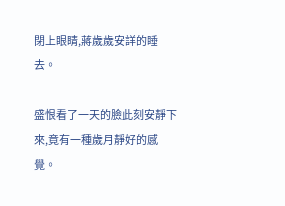閉上眼睛,蔣歲歲安詳的睡去。

盛恨看了一天的臉此刻安靜下來,竟有一種歲月靜好的感覺。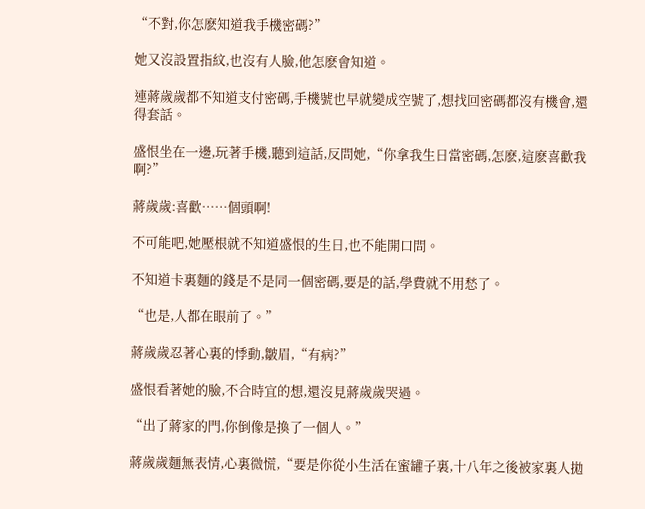“不對,你怎麽知道我手機密碼?”

她又沒設置指紋,也沒有人臉,他怎麽會知道。

連蔣歲歲都不知道支付密碼,手機號也早就變成空號了,想找回密碼都沒有機會,還得套話。

盛恨坐在一邊,玩著手機,聽到這話,反問她,“你拿我生日當密碼,怎麽,這麽喜歡我啊?”

蔣歲歲:喜歡……個頭啊!

不可能吧,她壓根就不知道盛恨的生日,也不能開口問。

不知道卡裏麵的錢是不是同一個密碼,要是的話,學費就不用愁了。

“也是,人都在眼前了。”

蔣歲歲忍著心裏的悸動,皺眉,“有病?”

盛恨看著她的臉,不合時宜的想,還沒見蔣歲歲哭過。

“出了蔣家的門,你倒像是換了一個人。”

蔣歲歲麵無表情,心裏微慌,“要是你從小生活在蜜罐子裏,十八年之後被家裏人拋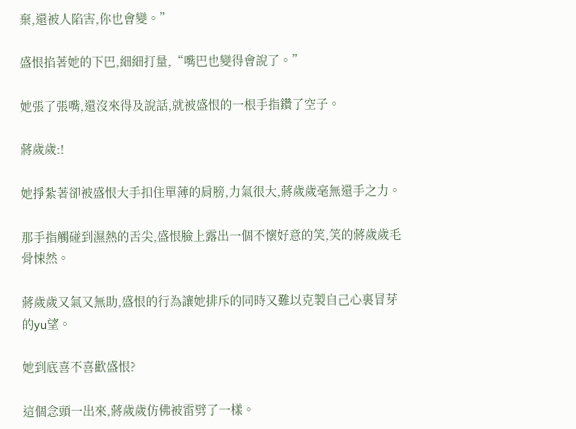棄,還被人陷害,你也會變。”

盛恨掐著她的下巴,細細打量,“嘴巴也變得會說了。”

她張了張嘴,還沒來得及說話,就被盛恨的一根手指鑽了空子。

蔣歲歲:!

她掙紮著卻被盛恨大手扣住單薄的肩膀,力氣很大,蔣歲歲毫無還手之力。

那手指觸碰到濕熱的舌尖,盛恨臉上露出一個不懷好意的笑,笑的蔣歲歲毛骨悚然。

蔣歲歲又氣又無助,盛恨的行為讓她排斥的同時又難以克製自己心裏冒芽的yu望。

她到底喜不喜歡盛恨?

這個念頭一出來,蔣歲歲仿佛被雷劈了一樣。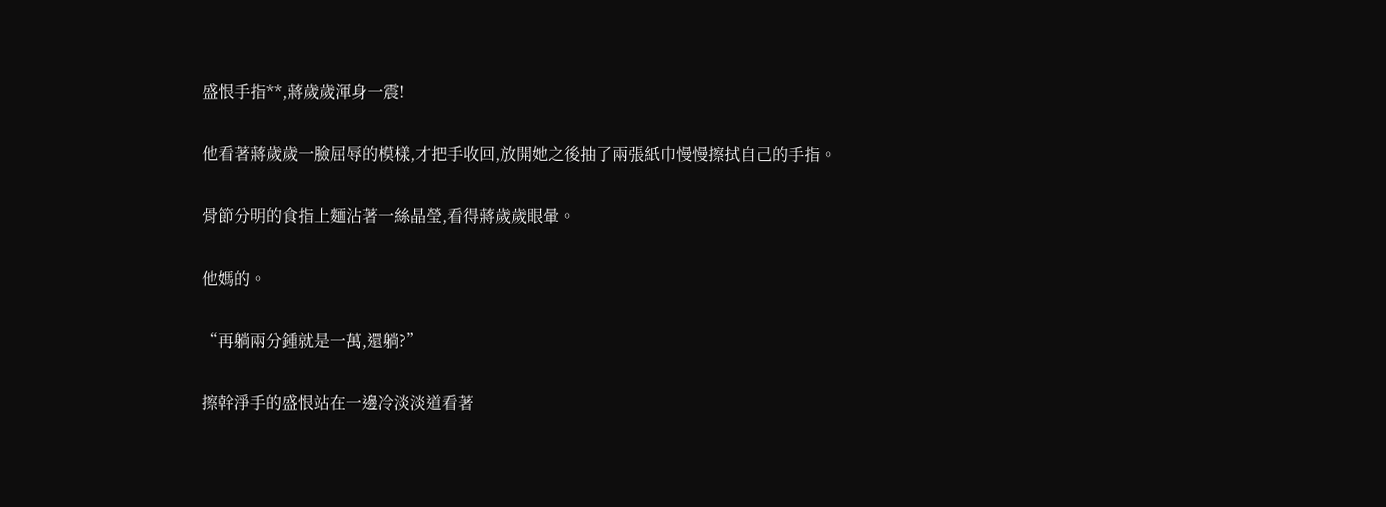盛恨手指**,蔣歲歲渾身一震!

他看著蔣歲歲一臉屈辱的模樣,才把手收回,放開她之後抽了兩張紙巾慢慢擦拭自己的手指。

骨節分明的食指上麵沾著一絲晶瑩,看得蔣歲歲眼暈。

他媽的。

“再躺兩分鍾就是一萬,還躺?”

擦幹淨手的盛恨站在一邊冷淡淡道看著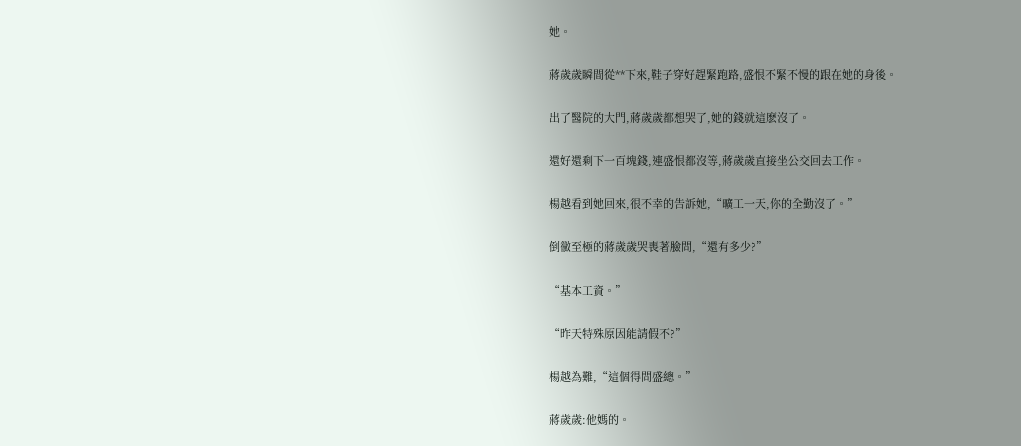她。

蔣歲歲瞬間從**下來,鞋子穿好趕緊跑路,盛恨不緊不慢的跟在她的身後。

出了醫院的大門,蔣歲歲都想哭了,她的錢就這麽沒了。

還好還剩下一百塊錢,連盛恨都沒等,蔣歲歲直接坐公交回去工作。

楊越看到她回來,很不幸的告訴她,“曠工一天,你的全勤沒了。”

倒黴至極的蔣歲歲哭喪著臉問,“還有多少?”

“基本工資。”

“昨天特殊原因能請假不?”

楊越為難,“這個得問盛總。”

蔣歲歲:他媽的。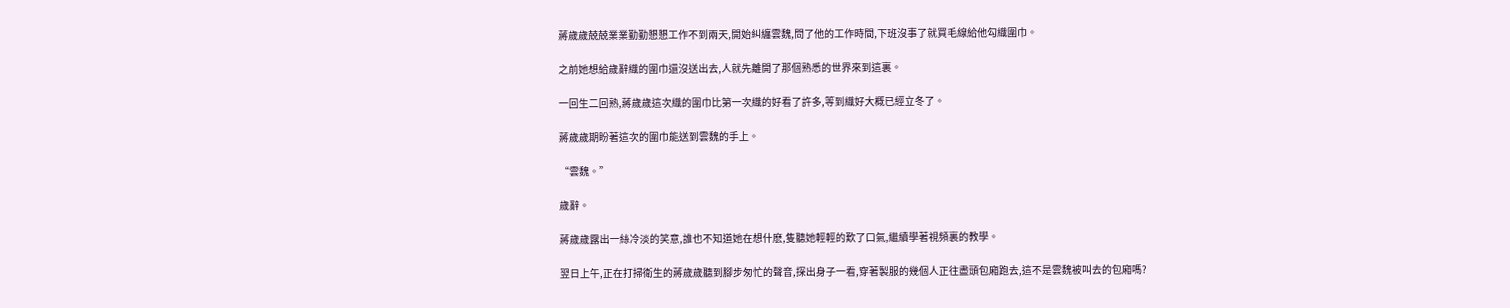蔣歲歲兢兢業業勤勤懇懇工作不到兩天,開始糾纏雲魏,問了他的工作時間,下班沒事了就買毛線給他勾織圍巾。

之前她想給歲辭織的圍巾還沒送出去,人就先離開了那個熟悉的世界來到這裏。

一回生二回熟,蔣歲歲這次織的圍巾比第一次織的好看了許多,等到織好大概已經立冬了。

蔣歲歲期盼著這次的圍巾能送到雲魏的手上。

“雲魏。”

歲辭。

蔣歲歲露出一絲冷淡的笑意,誰也不知道她在想什麽,隻聽她輕輕的歎了口氣,繼續學著視頻裏的教學。

翌日上午,正在打掃衛生的蔣歲歲聽到腳步匆忙的聲音,探出身子一看,穿著製服的幾個人正往盡頭包廂跑去,這不是雲魏被叫去的包廂嗎?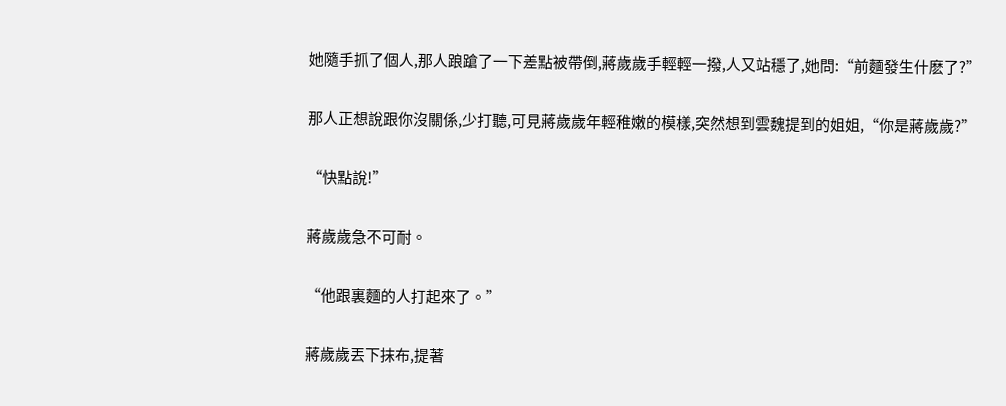她隨手抓了個人,那人踉蹌了一下差點被帶倒,蔣歲歲手輕輕一撥,人又站穩了,她問:“前麵發生什麽了?”

那人正想說跟你沒關係,少打聽,可見蔣歲歲年輕稚嫩的模樣,突然想到雲魏提到的姐姐,“你是蔣歲歲?”

“快點說!”

蔣歲歲急不可耐。

“他跟裏麵的人打起來了。”

蔣歲歲丟下抹布,提著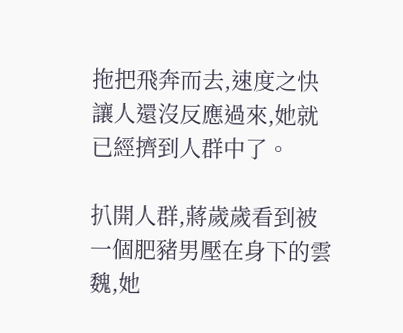拖把飛奔而去,速度之快讓人還沒反應過來,她就已經擠到人群中了。

扒開人群,蔣歲歲看到被一個肥豬男壓在身下的雲魏,她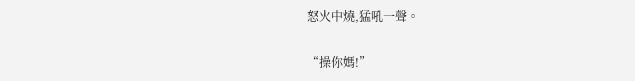怒火中燒,猛吼一聲。

“操你媽!”